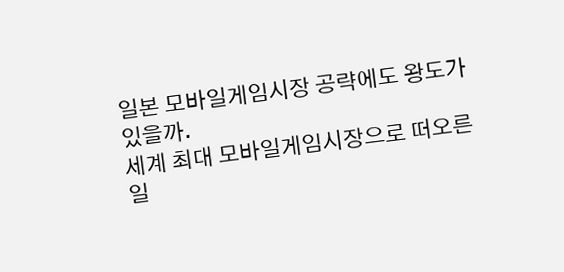일본 모바일게임시장 공략에도 왕도가 있을까.
세계 최대 모바일게임시장으로 떠오른 일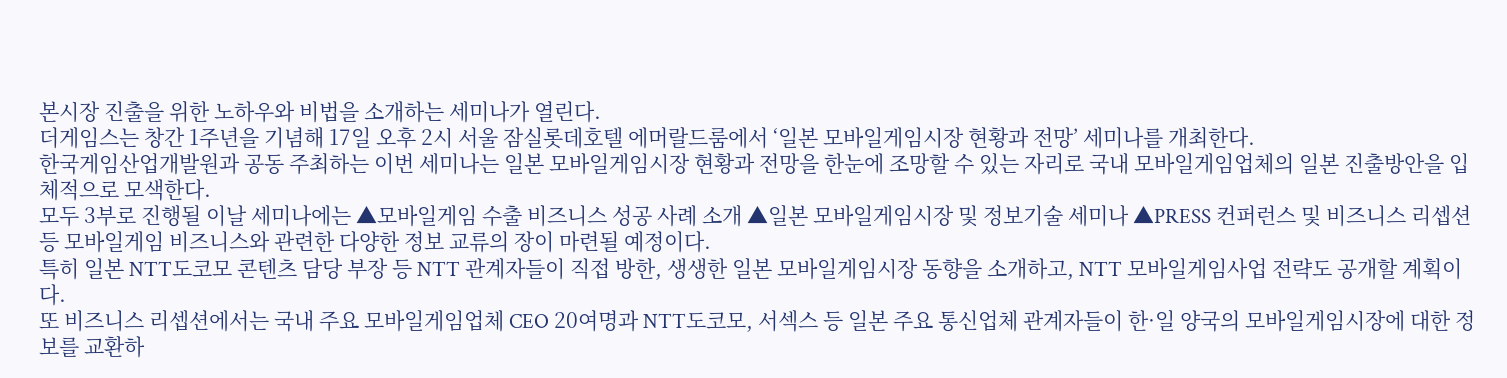본시장 진출을 위한 노하우와 비법을 소개하는 세미나가 열린다.
더게임스는 창간 1주년을 기념해 17일 오후 2시 서울 잠실롯데호텔 에머랄드룸에서 ‘일본 모바일게임시장 현황과 전망’ 세미나를 개최한다.
한국게임산업개발원과 공동 주최하는 이번 세미나는 일본 모바일게임시장 현황과 전망을 한눈에 조망할 수 있는 자리로 국내 모바일게임업체의 일본 진출방안을 입체적으로 모색한다.
모두 3부로 진행될 이날 세미나에는 ▲모바일게임 수출 비즈니스 성공 사례 소개 ▲일본 모바일게임시장 및 정보기술 세미나 ▲PRESS 컨퍼런스 및 비즈니스 리셉션 등 모바일게임 비즈니스와 관련한 다양한 정보 교류의 장이 마련될 예정이다.
특히 일본 NTT도코모 콘텐츠 담당 부장 등 NTT 관계자들이 직접 방한, 생생한 일본 모바일게임시장 동향을 소개하고, NTT 모바일게임사업 전략도 공개할 계획이다.
또 비즈니스 리셉션에서는 국내 주요 모바일게임업체 CEO 20여명과 NTT도코모, 서섹스 등 일본 주요 통신업체 관계자들이 한·일 양국의 모바일게임시장에 대한 정보를 교환하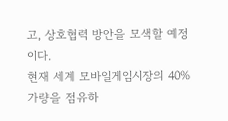고, 상호협력 방안을 모색할 예정이다.
현재 세계 모바일게임시장의 40% 가량을 점유하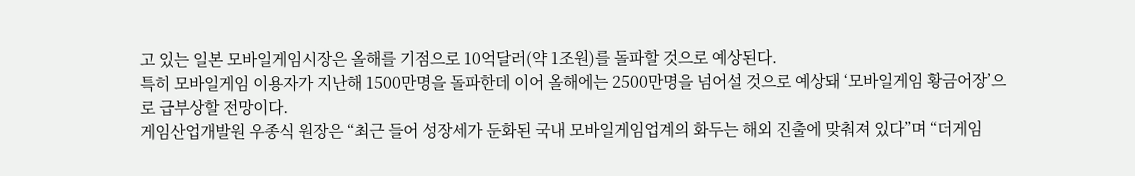고 있는 일본 모바일게임시장은 올해를 기점으로 10억달러(약 1조원)를 돌파할 것으로 예상된다.
특히 모바일게임 이용자가 지난해 1500만명을 돌파한데 이어 올해에는 2500만명을 넘어설 것으로 예상돼 ‘모바일게임 황금어장’으로 급부상할 전망이다.
게임산업개발원 우종식 원장은 “최근 들어 성장세가 둔화된 국내 모바일게임업계의 화두는 해외 진출에 맞춰져 있다”며 “더게임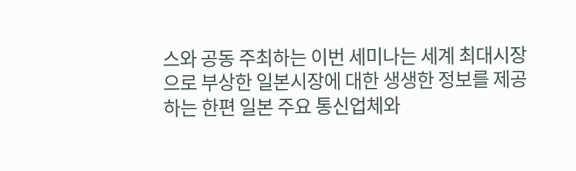스와 공동 주최하는 이번 세미나는 세계 최대시장으로 부상한 일본시장에 대한 생생한 정보를 제공하는 한편 일본 주요 통신업체와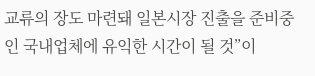교류의 장도 마련돼 일본시장 진출을 준비중인 국내업체에 유익한 시간이 될 것”이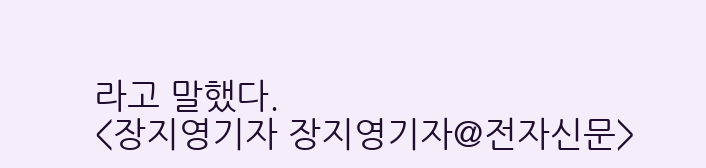라고 말했다.
<장지영기자 장지영기자@전자신문>